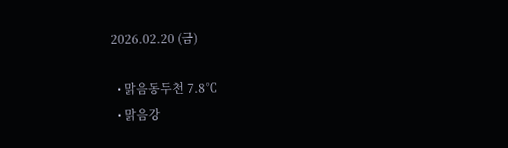2026.02.20 (금)

  • 맑음동두천 7.8℃
  • 맑음강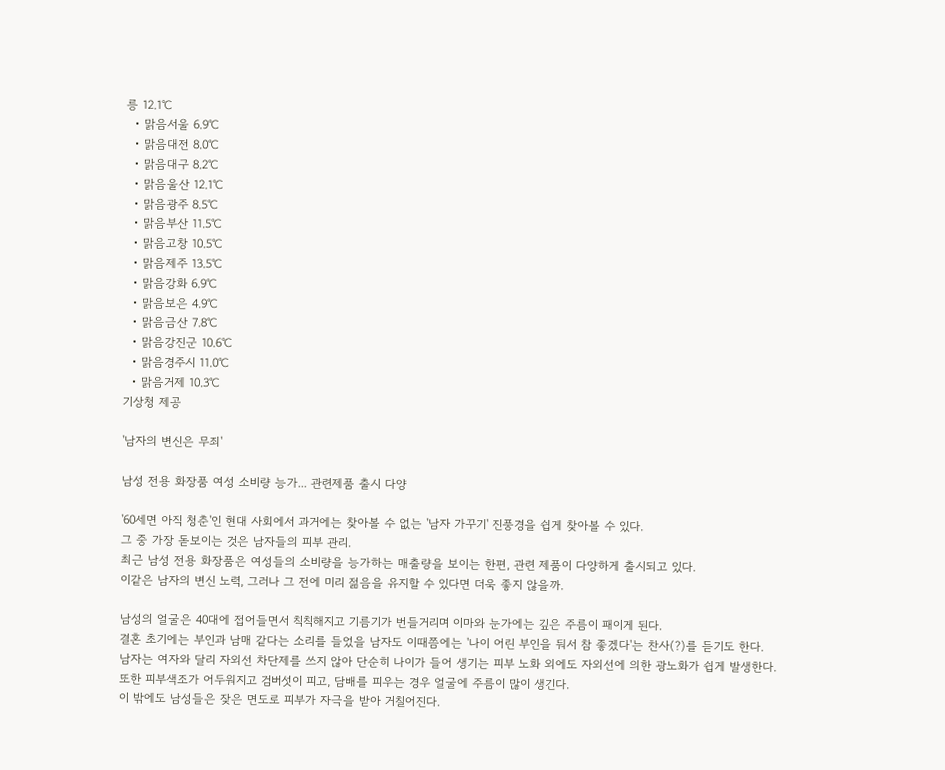릉 12.1℃
  • 맑음서울 6.9℃
  • 맑음대전 8.0℃
  • 맑음대구 8.2℃
  • 맑음울산 12.1℃
  • 맑음광주 8.5℃
  • 맑음부산 11.5℃
  • 맑음고창 10.5℃
  • 맑음제주 13.5℃
  • 맑음강화 6.9℃
  • 맑음보은 4.9℃
  • 맑음금산 7.8℃
  • 맑음강진군 10.6℃
  • 맑음경주시 11.0℃
  • 맑음거제 10.3℃
기상청 제공

'남자의 변신은 무죄'

남성 전용 화장품 여성 소비량 능가... 관련제품 출시 다양

'60세면 아직 청춘'인 현대 사회에서 과거에는 찾아볼 수 없는 '남자 가꾸기' 진풍경을 쉽게 찾아볼 수 있다.
그 중 가장 돋보이는 것은 남자들의 피부 관리.
최근 남성 전용 화장품은 여성들의 소비량을 능가하는 매출량을 보이는 한편, 관련 제품이 다양하게 출시되고 있다.
이같은 남자의 변신 노력, 그러나 그 전에 미리 젊음을 유지할 수 있다면 더욱 좋지 않을까.

남성의 얼굴은 40대에 접어들면서 칙칙해지고 기름기가 번들거리며 이마와 눈가에는 깊은 주름이 패이게 된다.
결혼 초기에는 부인과 남매 같다는 소리를 들었을 남자도 이때쯤에는 '나이 어린 부인을 둬서 참 좋겠다'는 찬사(?)를 듣기도 한다.
남자는 여자와 달리 자외선 차단제를 쓰지 않아 단순히 나이가 들어 생기는 피부 노화 외에도 자외선에 의한 광노화가 쉽게 발생한다.
또한 피부색조가 어두워지고 검버섯이 피고, 담배를 피우는 경우 얼굴에 주름이 많이 생긴다.
이 밖에도 남성들은 잦은 면도로 피부가 자극을 받아 거칠어진다.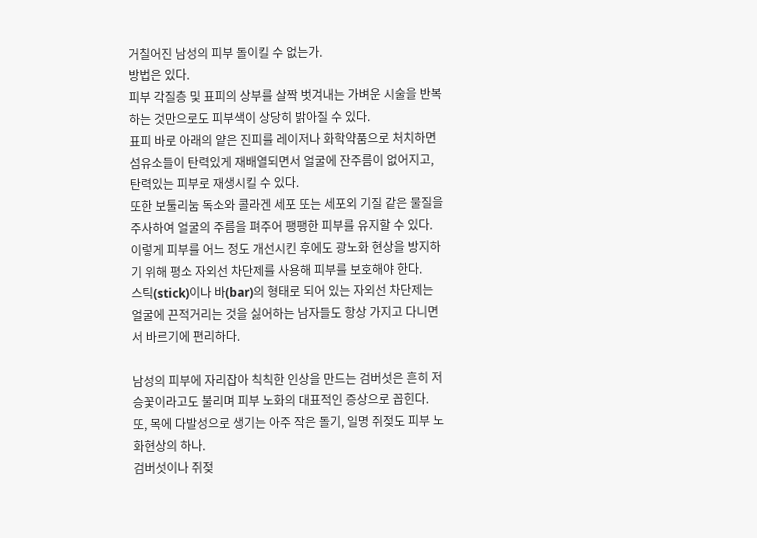거칠어진 남성의 피부 돌이킬 수 없는가.
방법은 있다.
피부 각질층 및 표피의 상부를 살짝 벗겨내는 가벼운 시술을 반복하는 것만으로도 피부색이 상당히 밝아질 수 있다.
표피 바로 아래의 얕은 진피를 레이저나 화학약품으로 처치하면 섬유소들이 탄력있게 재배열되면서 얼굴에 잔주름이 없어지고, 탄력있는 피부로 재생시킬 수 있다.
또한 보툴리눔 독소와 콜라겐 세포 또는 세포외 기질 같은 물질을 주사하여 얼굴의 주름을 펴주어 팽팽한 피부를 유지할 수 있다.
이렇게 피부를 어느 정도 개선시킨 후에도 광노화 현상을 방지하기 위해 평소 자외선 차단제를 사용해 피부를 보호해야 한다.
스틱(stick)이나 바(bar)의 형태로 되어 있는 자외선 차단제는 얼굴에 끈적거리는 것을 싫어하는 남자들도 항상 가지고 다니면서 바르기에 편리하다.

남성의 피부에 자리잡아 칙칙한 인상을 만드는 검버섯은 흔히 저승꽃이라고도 불리며 피부 노화의 대표적인 증상으로 꼽힌다.
또, 목에 다발성으로 생기는 아주 작은 돌기, 일명 쥐젖도 피부 노화현상의 하나.
검버섯이나 쥐젖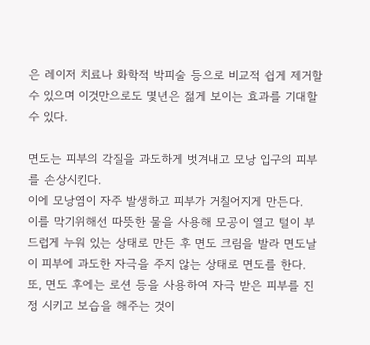은 레이저 치료나 화학적 박피술 등으로 비교적 쉽게 제거할 수 있으며 이것만으로도 몇년은 젊게 보이는 효과를 기대할 수 있다.

면도는 피부의 각질을 과도하게 벗겨내고 모낭 입구의 피부를 손상시킨다.
이에 모낭염이 자주 발생하고 피부가 거칠어지게 만든다.
이를 막기위해선 따뜻한 물을 사용해 모공이 열고 털이 부드럽게 누워 있는 상태로 만든 후 면도 크림을 발라 면도날이 피부에 과도한 자극을 주지 않는 상태로 면도를 한다.
또, 면도 후에는 로션 등을 사용하여 자극 받은 피부를 진정 시키고 보습을 해주는 것이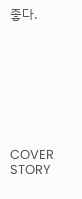좋다.








COVER STORY